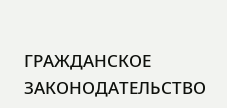ГРАЖДАНСКОЕ ЗАКОНОДАТЕЛЬСТВО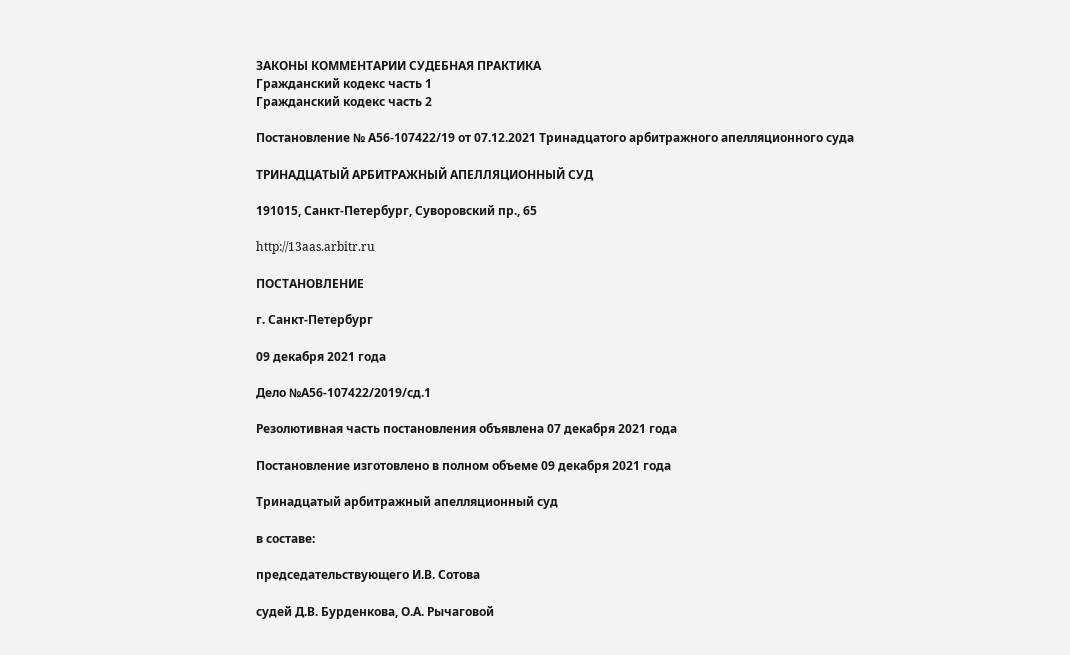ЗАКОНЫ КОММЕНТАРИИ СУДЕБНАЯ ПРАКТИКА
Гражданский кодекс часть 1
Гражданский кодекс часть 2

Постановление № А56-107422/19 от 07.12.2021 Тринадцатого арбитражного апелляционного суда

ТРИНАДЦАТЫЙ АРБИТРАЖНЫЙ АПЕЛЛЯЦИОННЫЙ СУД

191015, Санкт-Петербург, Суворовский пр., 65

http://13aas.arbitr.ru

ПОСТАНОВЛЕНИЕ

г. Санкт-Петербург

09 декабря 2021 года

Дело №А56-107422/2019/сд.1

Резолютивная часть постановления объявлена 07 декабря 2021 года

Постановление изготовлено в полном объеме 09 декабря 2021 года

Тринадцатый арбитражный апелляционный суд

в составе:

председательствующего И.В. Сотова

судей Д.В. Бурденкова, О.А. Рычаговой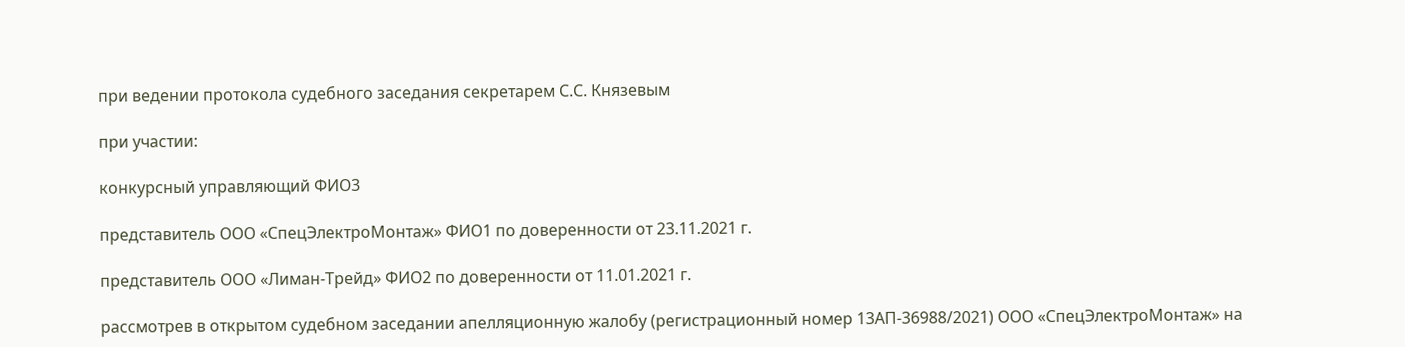при ведении протокола судебного заседания секретарем С.С. Князевым

при участии:

конкурсный управляющий ФИО3

представитель ООО «СпецЭлектроМонтаж» ФИО1 по доверенности от 23.11.2021 г.

представитель ООО «Лиман-Трейд» ФИО2 по доверенности от 11.01.2021 г.

рассмотрев в открытом судебном заседании апелляционную жалобу (регистрационный номер 13АП-36988/2021) ООО «СпецЭлектроМонтаж» на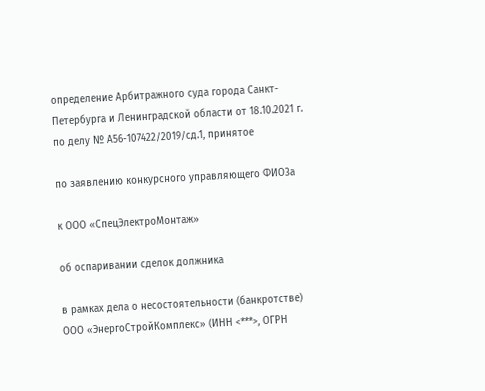определение Арбитражного суда города Санкт-Петербурга и Ленинградской области от 18.10.2021 г. по делу № А56-107422/2019/сд.1, принятое

по заявлению конкурсного управляющего ФИО3а

к ООО «СпецЭлектроМонтаж»

об оспаривании сделок должника

в рамках дела о несостоятельности (банкротстве) ООО «ЭнергоСтройКомплекс» (ИНН <***>, ОГРН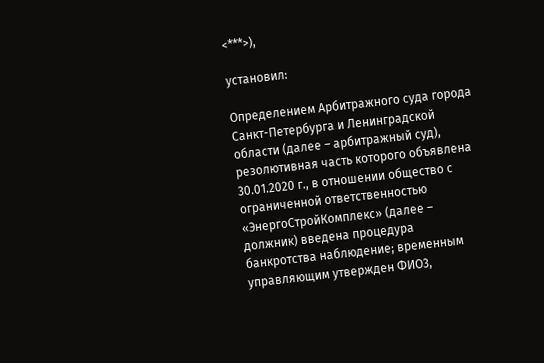<***>),

установил:

Определением Арбитражного суда города Санкт-Петербурга и Ленинградской области (далее – арбитражный суд), резолютивная часть которого объявлена 30.01.2020 г., в отношении общество с ограниченной ответственностью «ЭнергоСтройКомплекс» (далее – должник) введена процедура банкротства наблюдение; временным управляющим утвержден ФИО3,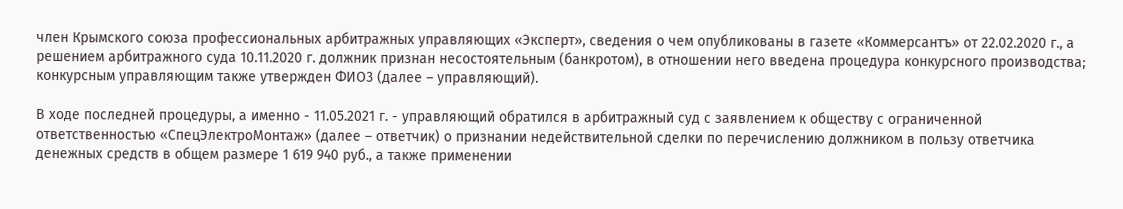член Крымского союза профессиональных арбитражных управляющих «Эксперт», сведения о чем опубликованы в газете «Коммерсантъ» от 22.02.2020 г., а решением арбитражного суда 10.11.2020 г. должник признан несостоятельным (банкротом), в отношении него введена процедура конкурсного производства; конкурсным управляющим также утвержден ФИО3 (далее – управляющий).

В ходе последней процедуры, а именно - 11.05.2021 г. - управляющий обратился в арбитражный суд с заявлением к обществу с ограниченной ответственностью «СпецЭлектроМонтаж» (далее – ответчик) о признании недействительной сделки по перечислению должником в пользу ответчика денежных средств в общем размере 1 619 940 руб., а также применении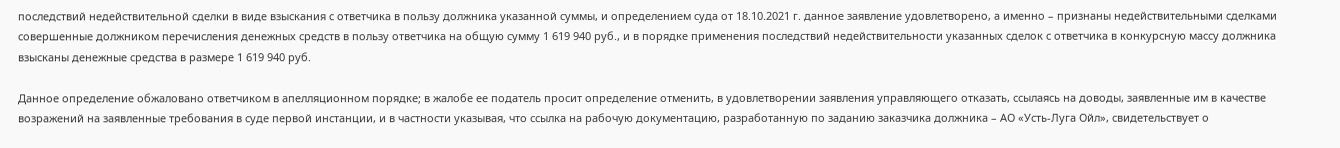последствий недействительной сделки в виде взыскания с ответчика в пользу должника указанной суммы, и определением суда от 18.10.2021 г. данное заявление удовлетворено, а именно – признаны недействительными сделками совершенные должником перечисления денежных средств в пользу ответчика на общую сумму 1 619 940 руб., и в порядке применения последствий недействительности указанных сделок с ответчика в конкурсную массу должника взысканы денежные средства в размере 1 619 940 руб.

Данное определение обжаловано ответчиком в апелляционном порядке; в жалобе ее податель просит определение отменить, в удовлетворении заявления управляющего отказать, ссылаясь на доводы, заявленные им в качестве возражений на заявленные требования в суде первой инстанции, и в частности указывая, что ссылка на рабочую документацию, разработанную по заданию заказчика должника – АО «Усть-Луга Ойл», свидетельствует о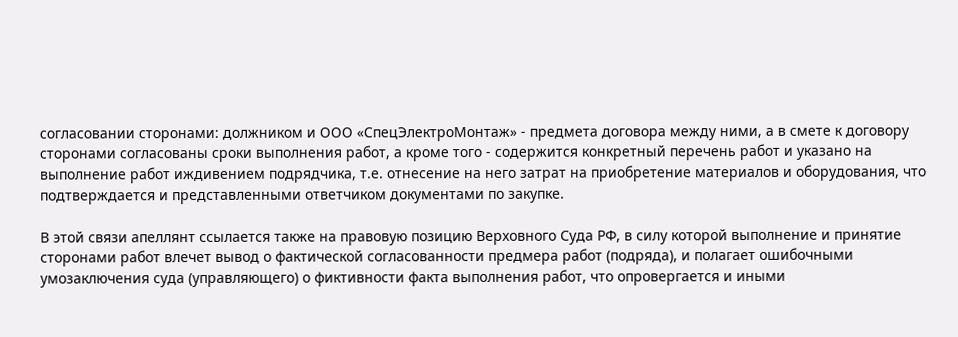согласовании сторонами: должником и ООО «СпецЭлектроМонтаж» - предмета договора между ними, а в смете к договору сторонами согласованы сроки выполнения работ, а кроме того - содержится конкретный перечень работ и указано на выполнение работ иждивением подрядчика, т.е. отнесение на него затрат на приобретение материалов и оборудования, что подтверждается и представленными ответчиком документами по закупке.

В этой связи апеллянт ссылается также на правовую позицию Верховного Суда РФ, в силу которой выполнение и принятие сторонами работ влечет вывод о фактической согласованности предмера работ (подряда), и полагает ошибочными умозаключения суда (управляющего) о фиктивности факта выполнения работ, что опровергается и иными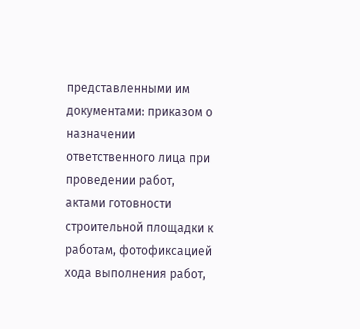представленными им документами: приказом о назначении ответственного лица при проведении работ, актами готовности строительной площадки к работам, фотофиксацией хода выполнения работ,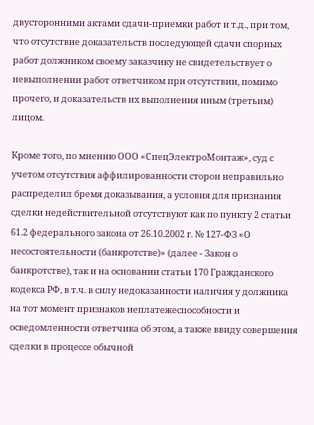двусторонними актами сдачи-приемки работ и т.д., при том, что отсутствие доказательств последующей сдачи спорных работ должником своему заказчику не свидетельствует о невыполнении работ ответчиком при отсутствии, помимо прочего, и доказательств их выполнения иным (третьим) лицом.

Кроме того, по мнению ООО «СпецЭлектроМонтаж», суд с учетом отсутствия аффилированности сторон неправильно распределил бремя доказывания, а условия для признания сделки недействительной отсутствуют как по пункту 2 статьи 61.2 федерального закона от 26.10.2002 г. № 127-ФЗ «О несостоятельности (банкротстве)» (далее - Закон о банкротстве), так и на основании статьи 170 Гражданского кодекса РФ, в т.ч. в силу недоказанности наличия у должника на тот момент признаков неплатежеспособности и осведомленности ответчика об этом, а также ввиду совершения сделки в процессе обычной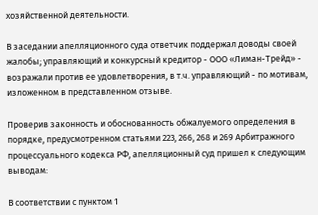хозяйственной деятельности.

В заседании апелляционного суда ответчик поддержал доводы своей жалобы; управляющий и конкурсный кредитор - ООО «Лиман-Трейд» - возражали против ее удовлетворения, в т.ч. управляющий - по мотивам, изложенном в представленном отзыве.

Проверив законность и обоснованность обжалуемого определения в порядке, предусмотренном статьями 223, 266, 268 и 269 Арбитражного процессуального кодекса РФ, апелляционный суд пришел к следующим выводам:

В соответствии с пунктом 1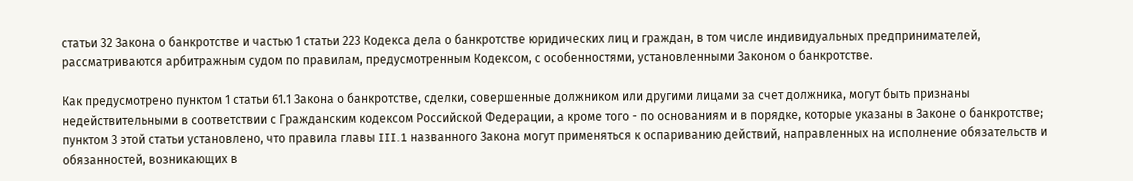статьи 32 Закона о банкротстве и частью 1 статьи 223 Кодекса дела о банкротстве юридических лиц и граждан, в том числе индивидуальных предпринимателей, рассматриваются арбитражным судом по правилам, предусмотренным Кодексом, с особенностями, установленными Законом о банкротстве.

Как предусмотрено пунктом 1 статьи 61.1 Закона о банкротстве, сделки, совершенные должником или другими лицами за счет должника, могут быть признаны недействительными в соответствии с Гражданским кодексом Российской Федерации, а кроме того - по основаниям и в порядке, которые указаны в Законе о банкротстве; пунктом 3 этой статьи установлено, что правила главы III.1 названного Закона могут применяться к оспариванию действий, направленных на исполнение обязательств и обязанностей, возникающих в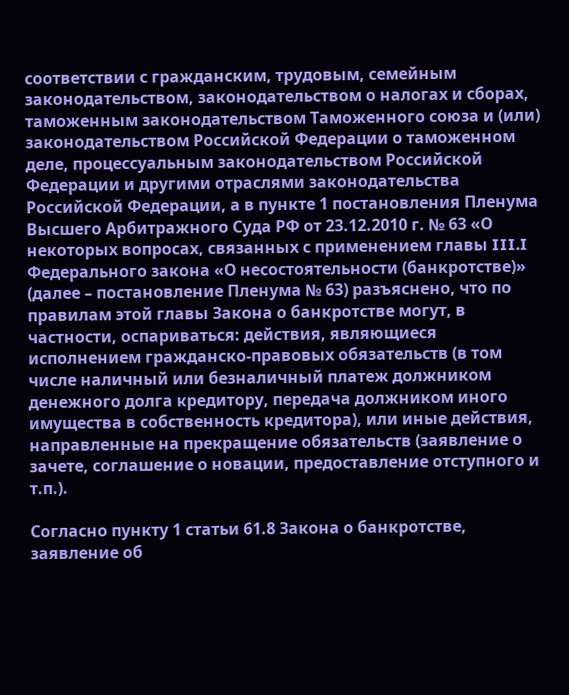соответствии с гражданским, трудовым, семейным законодательством, законодательством о налогах и сборах, таможенным законодательством Таможенного союза и (или) законодательством Российской Федерации о таможенном деле, процессуальным законодательством Российской Федерации и другими отраслями законодательства Российской Федерации, а в пункте 1 постановления Пленума Высшего Арбитражного Суда РФ от 23.12.2010 г. № 63 «О некоторых вопросах, связанных с применением главы III.I Федерального закона «О несостоятельности (банкротстве)» (далее – постановление Пленума № 63) разъяснено, что по правилам этой главы Закона о банкротстве могут, в частности, оспариваться: действия, являющиеся исполнением гражданско-правовых обязательств (в том числе наличный или безналичный платеж должником денежного долга кредитору, передача должником иного имущества в собственность кредитора), или иные действия, направленные на прекращение обязательств (заявление о зачете, соглашение о новации, предоставление отступного и т.п.).

Согласно пункту 1 статьи 61.8 Закона о банкротстве, заявление об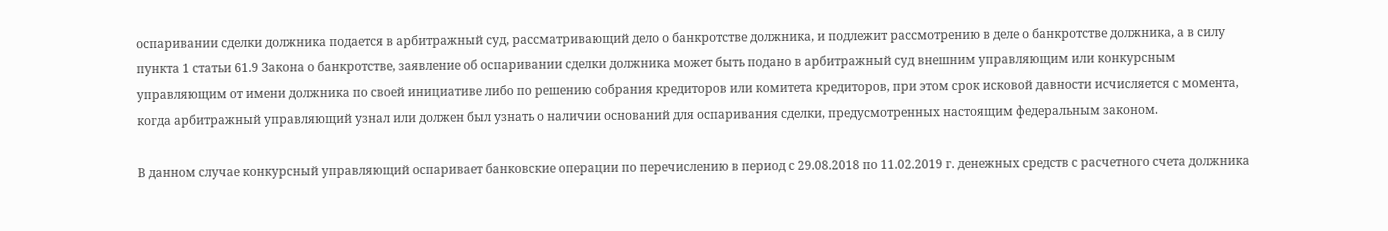оспаривании сделки должника подается в арбитражный суд, рассматривающий дело о банкротстве должника, и подлежит рассмотрению в деле о банкротстве должника, а в силу пункта 1 статьи 61.9 Закона о банкротстве, заявление об оспаривании сделки должника может быть подано в арбитражный суд внешним управляющим или конкурсным управляющим от имени должника по своей инициативе либо по решению собрания кредиторов или комитета кредиторов, при этом срок исковой давности исчисляется с момента, когда арбитражный управляющий узнал или должен был узнать о наличии оснований для оспаривания сделки, предусмотренных настоящим федеральным законом.

В данном случае конкурсный управляющий оспаривает банковские операции по перечислению в период с 29.08.2018 по 11.02.2019 г. денежных средств с расчетного счета должника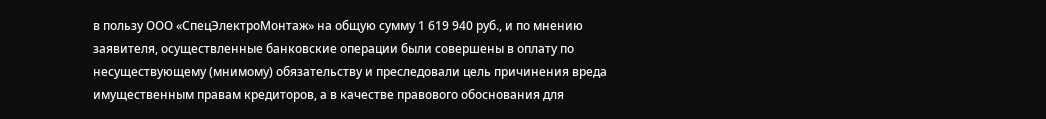в пользу ООО «СпецЭлектроМонтаж» на общую сумму 1 619 940 руб., и по мнению заявителя, осуществленные банковские операции были совершены в оплату по несуществующему (мнимому) обязательству и преследовали цель причинения вреда имущественным правам кредиторов, а в качестве правового обоснования для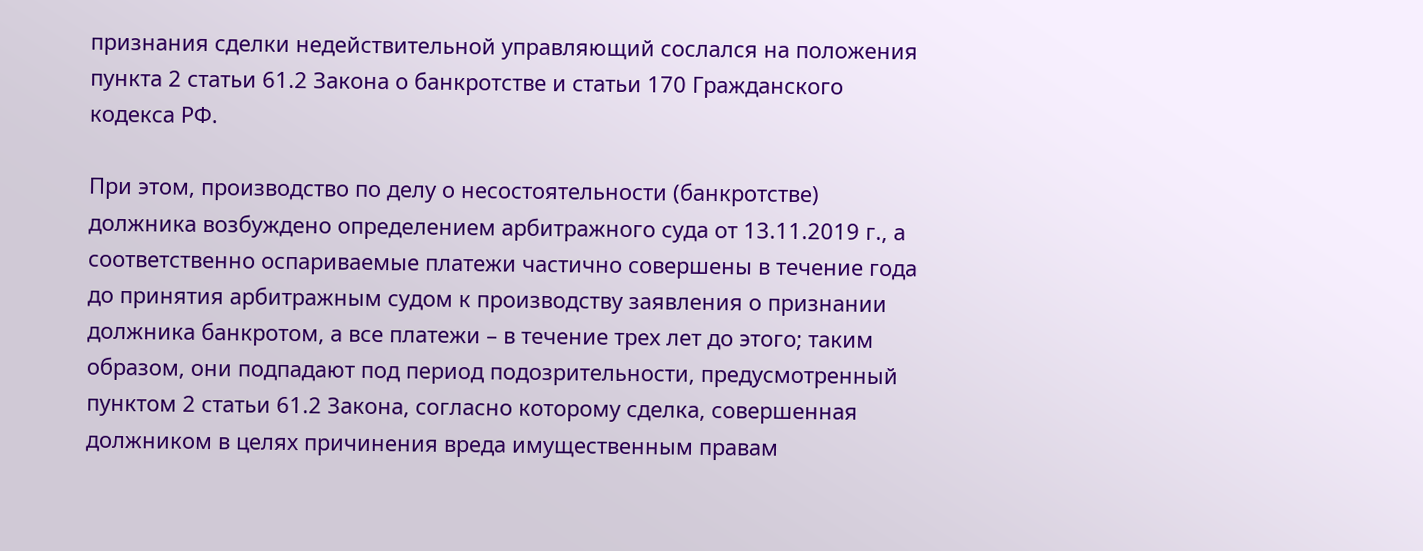признания сделки недействительной управляющий сослался на положения пункта 2 статьи 61.2 Закона о банкротстве и статьи 170 Гражданского кодекса РФ.

При этом, производство по делу о несостоятельности (банкротстве) должника возбуждено определением арбитражного суда от 13.11.2019 г., а соответственно оспариваемые платежи частично совершены в течение года до принятия арбитражным судом к производству заявления о признании должника банкротом, а все платежи – в течение трех лет до этого; таким образом, они подпадают под период подозрительности, предусмотренный пунктом 2 статьи 61.2 Закона, согласно которому сделка, совершенная должником в целях причинения вреда имущественным правам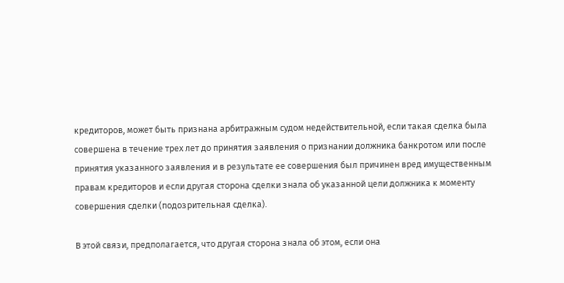кредиторов, может быть признана арбитражным судом недействительной, если такая сделка была совершена в течение трех лет до принятия заявления о признании должника банкротом или после принятия указанного заявления и в результате ее совершения был причинен вред имущественным правам кредиторов и если другая сторона сделки знала об указанной цели должника к моменту совершения сделки (подозрительная сделка).

В этой связи, предполагается, что другая сторона знала об этом, если она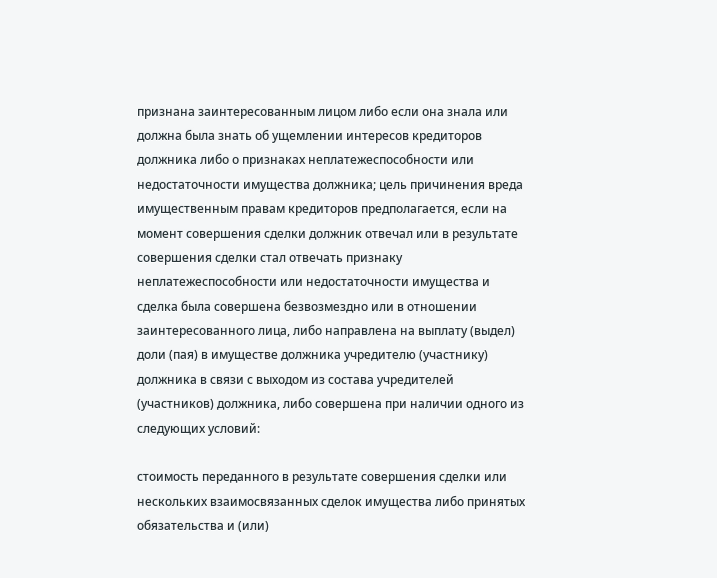признана заинтересованным лицом либо если она знала или должна была знать об ущемлении интересов кредиторов должника либо о признаках неплатежеспособности или недостаточности имущества должника; цель причинения вреда имущественным правам кредиторов предполагается, если на момент совершения сделки должник отвечал или в результате совершения сделки стал отвечать признаку неплатежеспособности или недостаточности имущества и сделка была совершена безвозмездно или в отношении заинтересованного лица, либо направлена на выплату (выдел) доли (пая) в имуществе должника учредителю (участнику) должника в связи с выходом из состава учредителей (участников) должника, либо совершена при наличии одного из следующих условий:

стоимость переданного в результате совершения сделки или нескольких взаимосвязанных сделок имущества либо принятых обязательства и (или)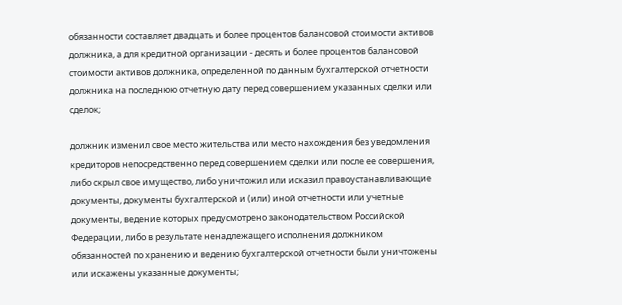обязанности составляет двадцать и более процентов балансовой стоимости активов должника, а для кредитной организации - десять и более процентов балансовой стоимости активов должника, определенной по данным бухгалтерской отчетности должника на последнюю отчетную дату перед совершением указанных сделки или сделок;

должник изменил свое место жительства или место нахождения без уведомления кредиторов непосредственно перед совершением сделки или после ее совершения, либо скрыл свое имущество, либо уничтожил или исказил правоустанавливающие документы, документы бухгалтерской и (или) иной отчетности или учетные документы, ведение которых предусмотрено законодательством Российской Федерации, либо в результате ненадлежащего исполнения должником обязанностей по хранению и ведению бухгалтерской отчетности были уничтожены или искажены указанные документы;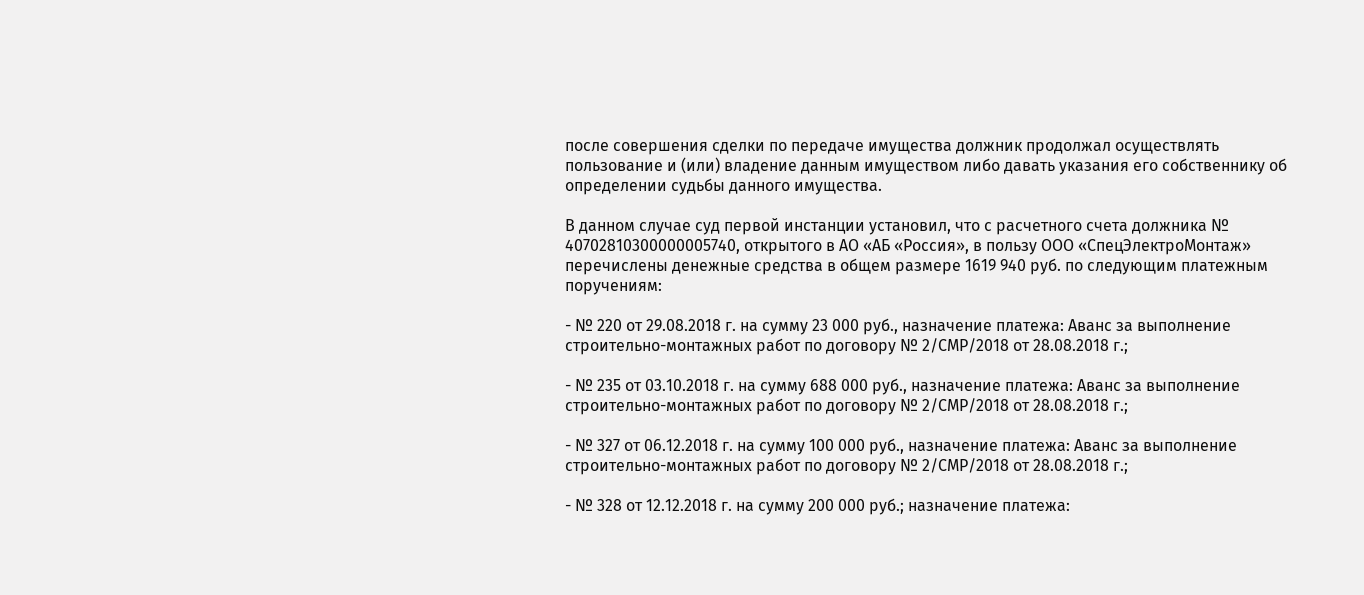после совершения сделки по передаче имущества должник продолжал осуществлять пользование и (или) владение данным имуществом либо давать указания его собственнику об определении судьбы данного имущества.

В данном случае суд первой инстанции установил, что с расчетного счета должника № 40702810300000005740, открытого в АО «АБ «Россия», в пользу ООО «СпецЭлектроМонтаж» перечислены денежные средства в общем размере 1619 940 руб. по следующим платежным поручениям:

- № 220 от 29.08.2018 г. на сумму 23 000 руб., назначение платежа: Аванс за выполнение строительно-монтажных работ по договору № 2/СМР/2018 от 28.08.2018 г.;

- № 235 от 03.10.2018 г. на сумму 688 000 руб., назначение платежа: Аванс за выполнение строительно-монтажных работ по договору № 2/СМР/2018 от 28.08.2018 г.;

- № 327 от 06.12.2018 г. на сумму 100 000 руб., назначение платежа: Аванс за выполнение строительно-монтажных работ по договору № 2/СМР/2018 от 28.08.2018 г.;

- № 328 от 12.12.2018 г. на сумму 200 000 руб.; назначение платежа: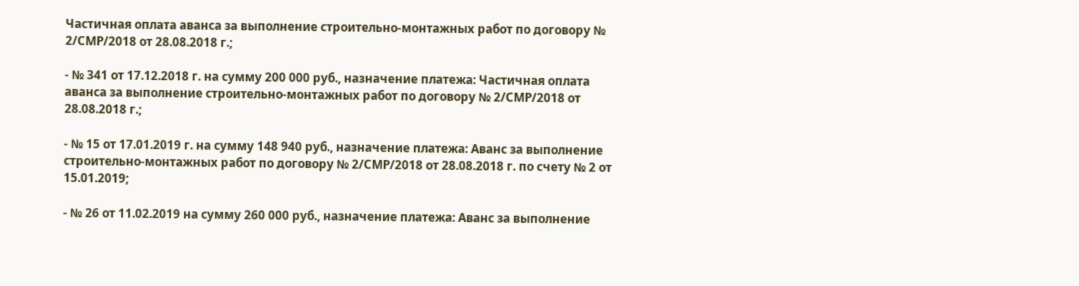Частичная оплата аванса за выполнение строительно-монтажных работ по договору № 2/СМР/2018 от 28.08.2018 г.;

- № 341 от 17.12.2018 г. на сумму 200 000 руб., назначение платежа: Частичная оплата аванса за выполнение строительно-монтажных работ по договору № 2/СМР/2018 от 28.08.2018 г.;

- № 15 от 17.01.2019 г. на сумму 148 940 руб., назначение платежа: Аванс за выполнение строительно-монтажных работ по договору № 2/СМР/2018 от 28.08.2018 г. по счету № 2 от 15.01.2019;

- № 26 от 11.02.2019 на сумму 260 000 руб., назначение платежа: Аванс за выполнение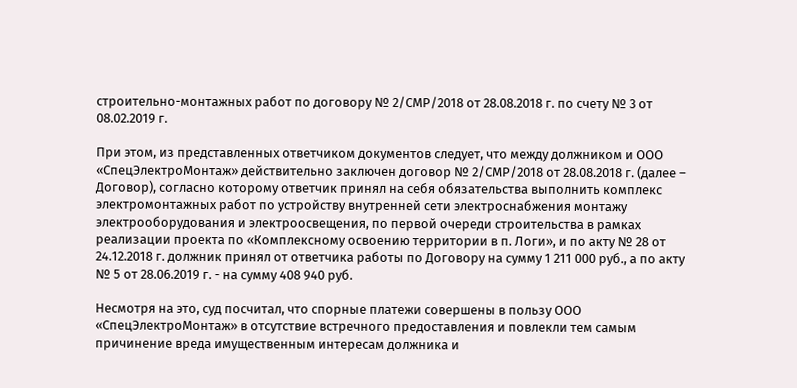строительно-монтажных работ по договору № 2/СМР/2018 от 28.08.2018 г. по счету № 3 от 08.02.2019 г.

При этом, из представленных ответчиком документов следует, что между должником и ООО «СпецЭлектроМонтаж» действительно заключен договор № 2/СМР/2018 от 28.08.2018 г. (далее – Договор), согласно которому ответчик принял на себя обязательства выполнить комплекс электромонтажных работ по устройству внутренней сети электроснабжения монтажу электрооборудования и электроосвещения, по первой очереди строительства в рамках реализации проекта по «Комплексному освоению территории в п. Логи», и по акту № 28 от 24.12.2018 г. должник принял от ответчика работы по Договору на сумму 1 211 000 руб., а по акту № 5 от 28.06.2019 г. - на сумму 408 940 руб.

Несмотря на это, суд посчитал, что спорные платежи совершены в пользу ООО «СпецЭлектроМонтаж» в отсутствие встречного предоставления и повлекли тем самым причинение вреда имущественным интересам должника и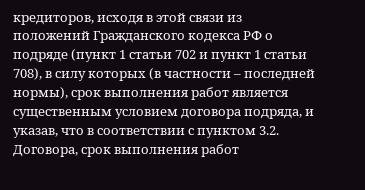кредиторов, исходя в этой связи из положений Гражданского кодекса РФ о подряде (пункт 1 статьи 702 и пункт 1 статьи 708), в силу которых (в частности – последней нормы), срок выполнения работ является существенным условием договора подряда, и указав, что в соответствии с пунктом 3.2. Договора, срок выполнения работ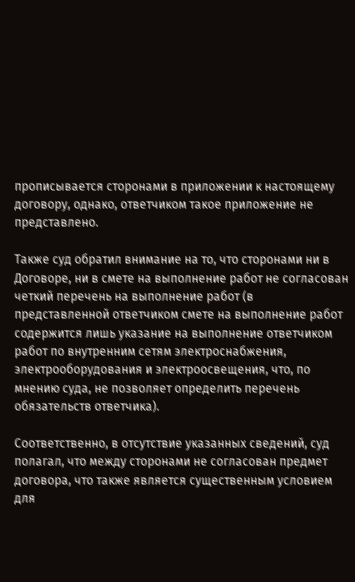прописывается сторонами в приложении к настоящему договору, однако, ответчиком такое приложение не представлено.

Также суд обратил внимание на то, что сторонами ни в Договоре, ни в смете на выполнение работ не согласован четкий перечень на выполнение работ (в представленной ответчиком смете на выполнение работ содержится лишь указание на выполнение ответчиком работ по внутренним сетям электроснабжения, электрооборудования и электроосвещения, что, по мнению суда, не позволяет определить перечень обязательств ответчика).

Соответственно, в отсутствие указанных сведений, суд полагал, что между сторонами не согласован предмет договора, что также является существенным условием для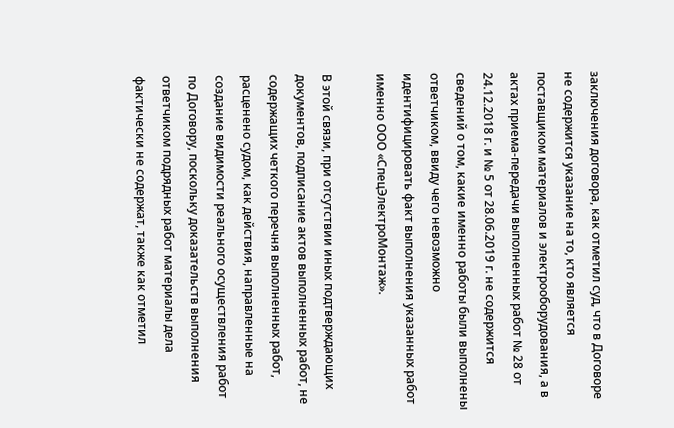заключения договора, как отметил суд, что в Договоре не содержится указание на то, кто является поставщиком материалов и электрооборудования, а в актах приема-передачи выполненных работ № 28 от 24.12.2018 г. и № 5 от 28.06.2019 г. не содержится сведений о том, какие именно работы были выполнены ответчиком, ввиду чего невозможно идентифицировать факт выполнения указанных работ именно ООО «СпецЭлектроМонтаж».

В этой связи, при отсутствии иных подтверждающих документов, подписание актов выполненных работ, не содержащих четкого перечня выполненных работ, расценено судом, как действия, направленные на создание видимости реального осуществления работ по Договору, поскольку доказательств выполнения ответчиком подрядных работ материалы дела фактически не содержат, также как отметил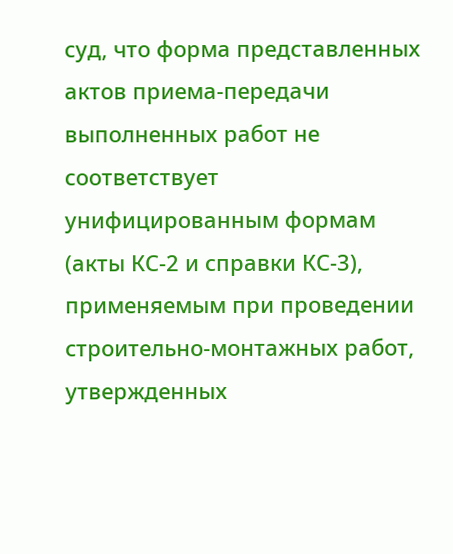суд, что форма представленных актов приема-передачи выполненных работ не соответствует унифицированным формам (акты КС-2 и справки КС-3), применяемым при проведении строительно-монтажных работ, утвержденных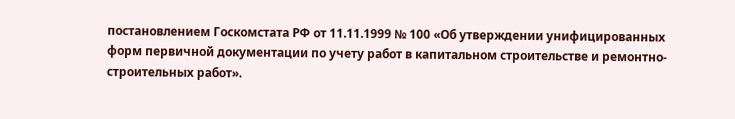постановлением Госкомстата РФ от 11.11.1999 № 100 «Об утверждении унифицированных форм первичной документации по учету работ в капитальном строительстве и ремонтно-строительных работ».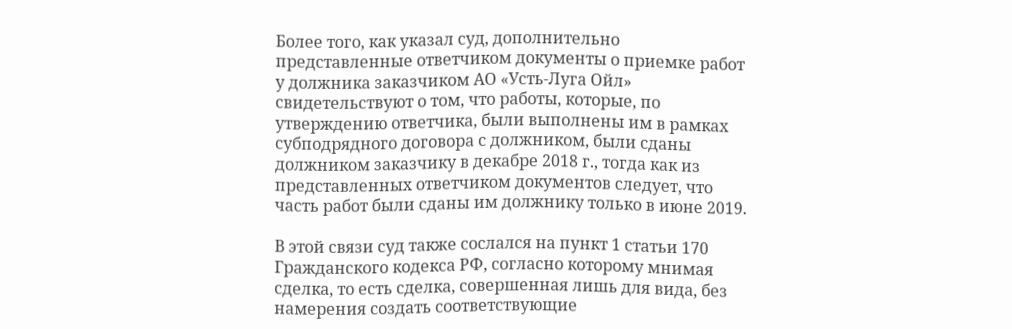Более того, как указал суд, дополнительно представленные ответчиком документы о приемке работ у должника заказчиком АО «Усть-Луга Ойл» свидетельствуют о том, что работы, которые, по утверждению ответчика, были выполнены им в рамках субподрядного договора с должником, были сданы должником заказчику в декабре 2018 г., тогда как из представленных ответчиком документов следует, что часть работ были сданы им должнику только в июне 2019.

В этой связи суд также сослался на пункт 1 статьи 170 Гражданского кодекса РФ, согласно которому мнимая сделка, то есть сделка, совершенная лишь для вида, без намерения создать соответствующие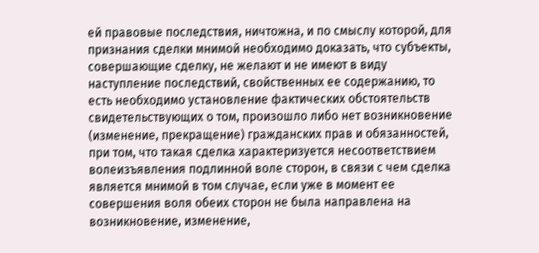ей правовые последствия, ничтожна, и по смыслу которой, для признания сделки мнимой необходимо доказать, что субъекты, совершающие сделку, не желают и не имеют в виду наступление последствий, свойственных ее содержанию, то есть необходимо установление фактических обстоятельств свидетельствующих о том, произошло либо нет возникновение (изменение, прекращение) гражданских прав и обязанностей, при том, что такая сделка характеризуется несоответствием волеизъявления подлинной воле сторон, в связи с чем сделка является мнимой в том случае, если уже в момент ее совершения воля обеих сторон не была направлена на возникновение, изменение,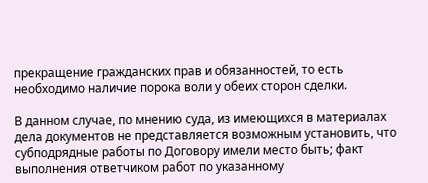прекращение гражданских прав и обязанностей, то есть необходимо наличие порока воли у обеих сторон сделки.

В данном случае, по мнению суда, из имеющихся в материалах дела документов не представляется возможным установить, что субподрядные работы по Договору имели место быть; факт выполнения ответчиком работ по указанному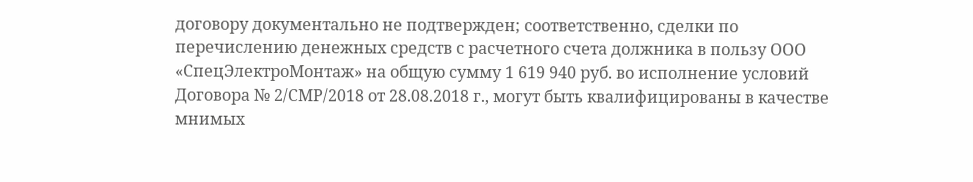договору документально не подтвержден; соответственно, сделки по перечислению денежных средств с расчетного счета должника в пользу ООО «СпецЭлектроМонтаж» на общую сумму 1 619 940 руб. во исполнение условий Договора № 2/СМР/2018 от 28.08.2018 г., могут быть квалифицированы в качестве мнимых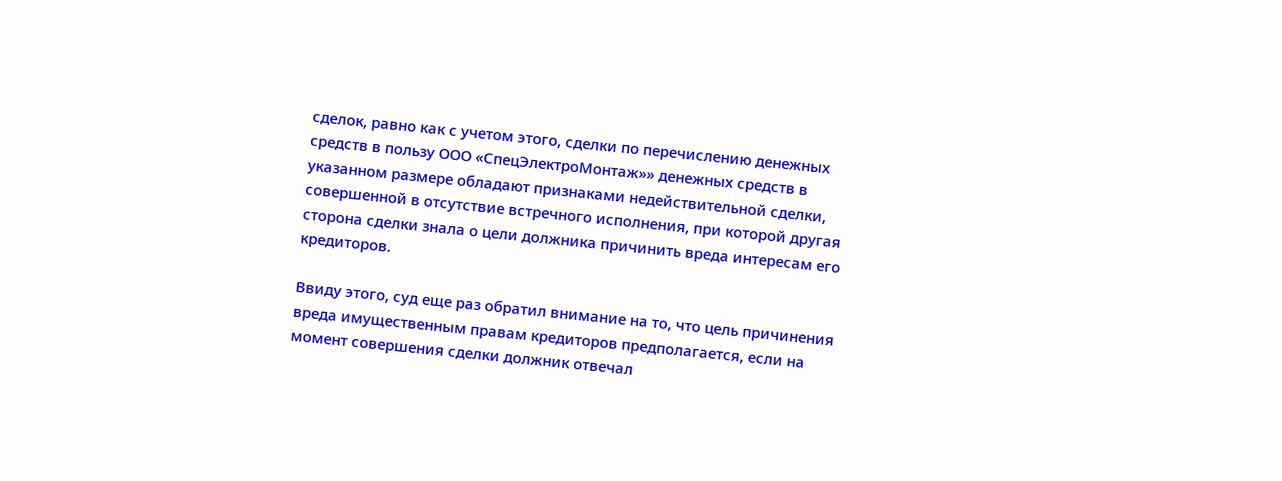сделок, равно как с учетом этого, сделки по перечислению денежных средств в пользу ООО «СпецЭлектроМонтаж»» денежных средств в указанном размере обладают признаками недействительной сделки, совершенной в отсутствие встречного исполнения, при которой другая сторона сделки знала о цели должника причинить вреда интересам его кредиторов.

Ввиду этого, суд еще раз обратил внимание на то, что цель причинения вреда имущественным правам кредиторов предполагается, если на момент совершения сделки должник отвечал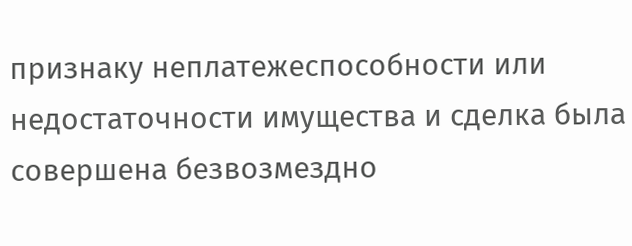признаку неплатежеспособности или недостаточности имущества и сделка была совершена безвозмездно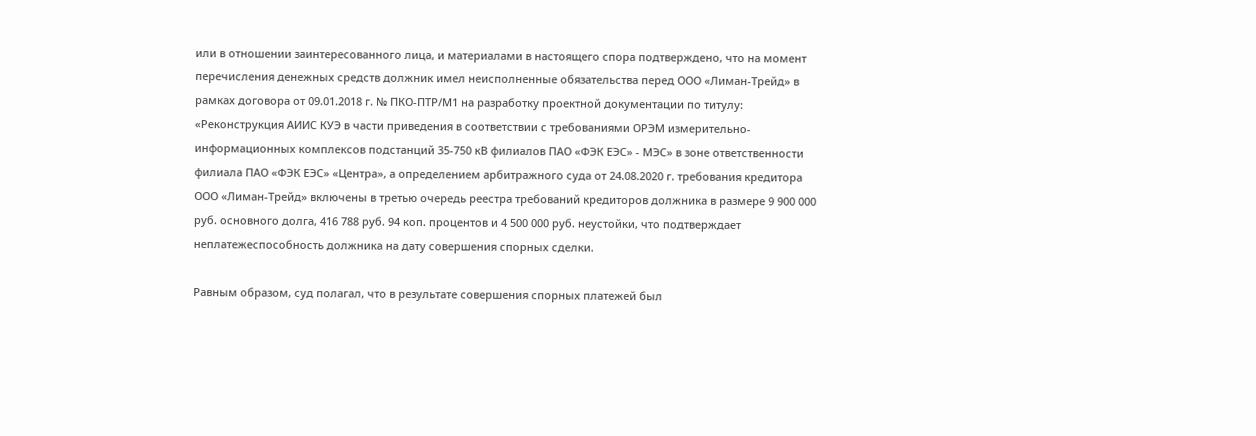или в отношении заинтересованного лица, и материалами в настоящего спора подтверждено, что на момент перечисления денежных средств должник имел неисполненные обязательства перед ООО «Лиман-Трейд» в рамках договора от 09.01.2018 г. № ПКО-ПТР/М1 на разработку проектной документации по титулу: «Реконструкция АИИС КУЭ в части приведения в соответствии с требованиями ОРЭМ измерительно-информационных комплексов подстанций 35-750 кВ филиалов ПАО «ФЭК ЕЭС» - МЭС» в зоне ответственности филиала ПАО «ФЭК ЕЭС» «Центра», а определением арбитражного суда от 24.08.2020 г. требования кредитора ООО «Лиман-Трейд» включены в третью очередь реестра требований кредиторов должника в размере 9 900 000 руб. основного долга, 416 788 руб. 94 коп. процентов и 4 500 000 руб. неустойки, что подтверждает неплатежеспособность должника на дату совершения спорных сделки.

Равным образом, суд полагал, что в результате совершения спорных платежей был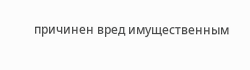причинен вред имущественным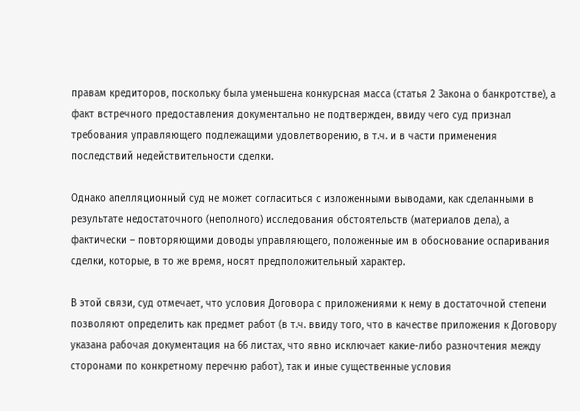правам кредиторов, поскольку была уменьшена конкурсная масса (статья 2 Закона о банкротстве), а факт встречного предоставления документально не подтвержден, ввиду чего суд признал требования управляющего подлежащими удовлетворению, в т.ч. и в части применения последствий недействительности сделки.

Однако апелляционный суд не может согласиться с изложенными выводами, как сделанными в результате недостаточного (неполного) исследования обстоятельств (материалов дела), а фактически – повторяющими доводы управляющего, положенные им в обоснование оспаривания сделки, которые, в то же время, носят предположительный характер.

В этой связи, суд отмечает, что условия Договора с приложениями к нему в достаточной степени позволяют определить как предмет работ (в т.ч. ввиду того, что в качестве приложения к Договору указана рабочая документация на 66 листах, что явно исключает какие-либо разночтения между сторонами по конкретному перечню работ), так и иные существенные условия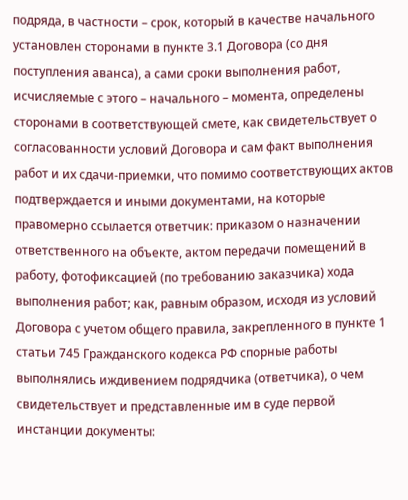подряда, в частности – срок, который в качестве начального установлен сторонами в пункте 3.1 Договора (со дня поступления аванса), а сами сроки выполнения работ, исчисляемые с этого – начального – момента, определены сторонами в соответствующей смете, как свидетельствует о согласованности условий Договора и сам факт выполнения работ и их сдачи-приемки, что помимо соответствующих актов подтверждается и иными документами, на которые правомерно ссылается ответчик: приказом о назначении ответственного на объекте, актом передачи помещений в работу, фотофиксацией (по требованию заказчика) хода выполнения работ; как, равным образом, исходя из условий Договора с учетом общего правила, закрепленного в пункте 1 статьи 745 Гражданского кодекса РФ спорные работы выполнялись иждивением подрядчика (ответчика), о чем свидетельствует и представленные им в суде первой инстанции документы: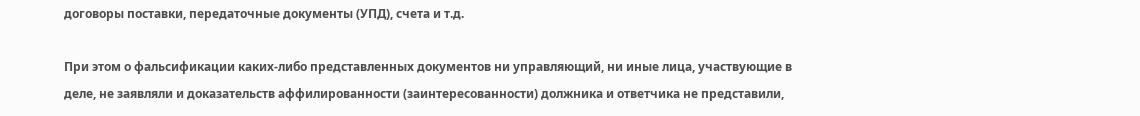договоры поставки, передаточные документы (УПД), счета и т.д.

При этом о фальсификации каких-либо представленных документов ни управляющий, ни иные лица, участвующие в деле, не заявляли и доказательств аффилированности (заинтересованности) должника и ответчика не представили,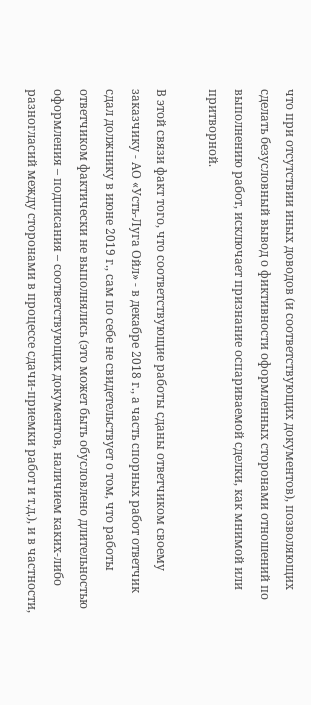что при отсутствии иных доводов (и соответствующих документов), позволяющих сделать безусловный вывод о фиктивности оформленных сторонами отношений по выполнению работ, исключает признание оспариваемой сделки, как мнимой или притворной.

В этой связи факт того, что соответствующие работы сданы ответчиком своему заказчику - АО «Усть-Луга Ойл» - в декабре 2018 г., а часть спорных работ ответчик сдал должнику в июне 2019 г., сам по себе не свидетельствует о том, что работы ответчиком фактически не выполнялись (это может быть обусловлено длительностью оформления – подписания – соответствующих документов, наличием каких-либо разногласий между сторонами в процессе сдачи-приемки работ и т.д.), и в частности,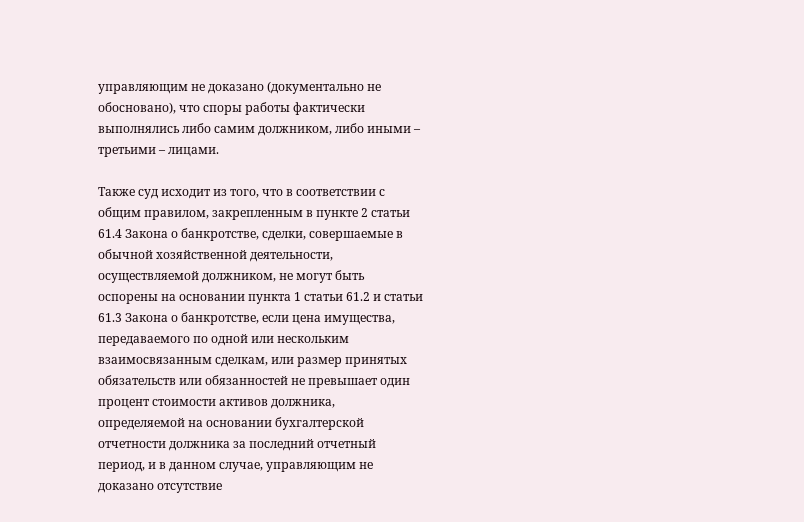управляющим не доказано (документально не обосновано), что споры работы фактически выполнялись либо самим должником, либо иными – третьими – лицами.

Также суд исходит из того, что в соответствии с общим правилом, закрепленным в пункте 2 статьи 61.4 Закона о банкротстве, сделки, совершаемые в обычной хозяйственной деятельности, осуществляемой должником, не могут быть оспорены на основании пункта 1 статьи 61.2 и статьи 61.3 Закона о банкротстве, если цена имущества, передаваемого по одной или нескольким взаимосвязанным сделкам, или размер принятых обязательств или обязанностей не превышает один процент стоимости активов должника, определяемой на основании бухгалтерской отчетности должника за последний отчетный период, и в данном случае, управляющим не доказано отсутствие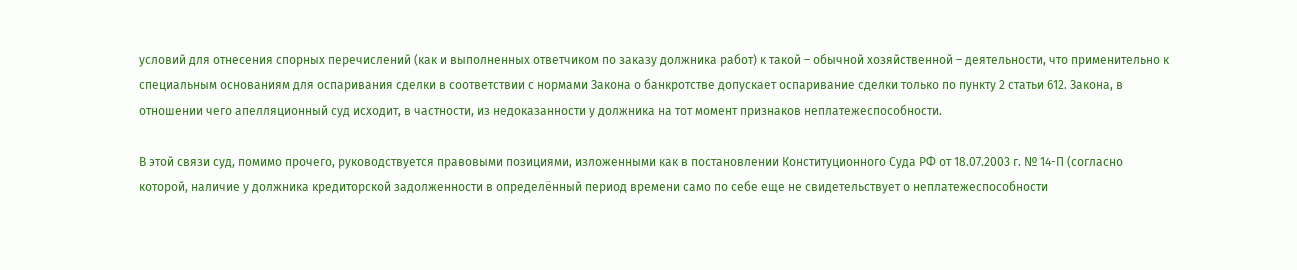условий для отнесения спорных перечислений (как и выполненных ответчиком по заказу должника работ) к такой – обычной хозяйственной – деятельности, что применительно к специальным основаниям для оспаривания сделки в соответствии с нормами Закона о банкротстве допускает оспаривание сделки только по пункту 2 статьи 612. Закона, в отношении чего апелляционный суд исходит, в частности, из недоказанности у должника на тот момент признаков неплатежеспособности.

В этой связи суд, помимо прочего, руководствуется правовыми позициями, изложенными как в постановлении Конституционного Суда РФ от 18.07.2003 г. № 14-П (согласно которой, наличие у должника кредиторской задолженности в определённый период времени само по себе еще не свидетельствует о неплатежеспособности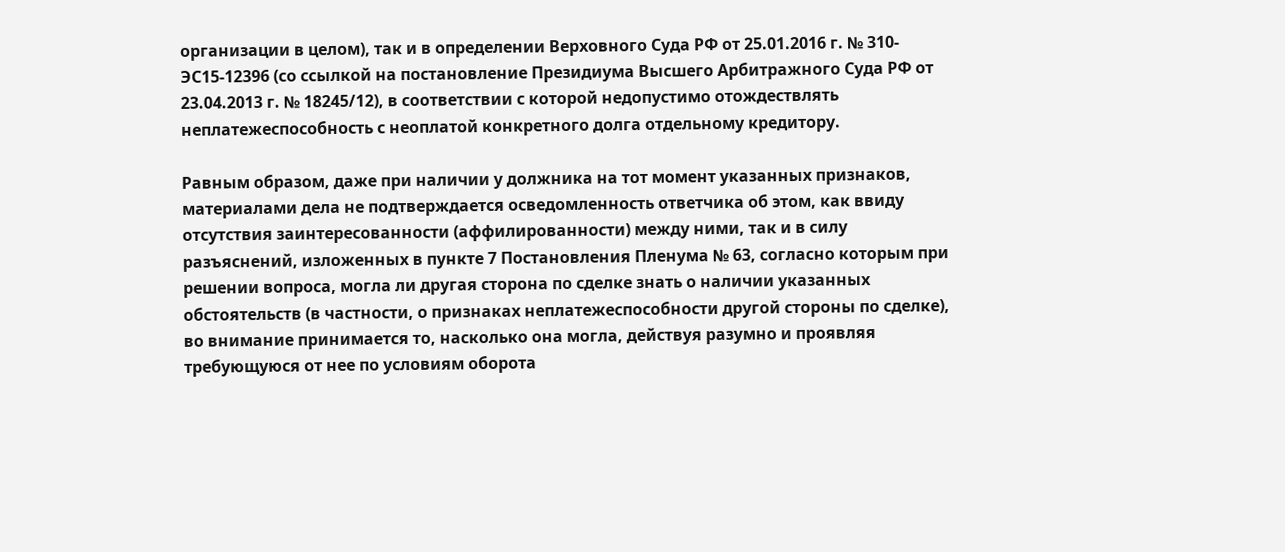организации в целом), так и в определении Верховного Суда РФ от 25.01.2016 г. № 310-ЭС15-12396 (со ссылкой на постановление Президиума Высшего Арбитражного Суда РФ от 23.04.2013 г. № 18245/12), в соответствии с которой недопустимо отождествлять неплатежеспособность с неоплатой конкретного долга отдельному кредитору.

Равным образом, даже при наличии у должника на тот момент указанных признаков, материалами дела не подтверждается осведомленность ответчика об этом, как ввиду отсутствия заинтересованности (аффилированности) между ними, так и в силу разъяснений, изложенных в пункте 7 Постановления Пленума № 63, согласно которым при решении вопроса, могла ли другая сторона по сделке знать о наличии указанных обстоятельств (в частности, о признаках неплатежеспособности другой стороны по сделке), во внимание принимается то, насколько она могла, действуя разумно и проявляя требующуюся от нее по условиям оборота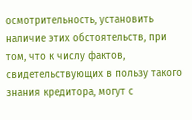осмотрительность, установить наличие этих обстоятельств, при том, что к числу фактов, свидетельствующих в пользу такого знания кредитора, могут с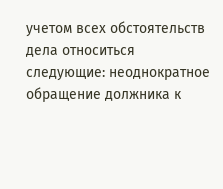учетом всех обстоятельств дела относиться следующие: неоднократное обращение должника к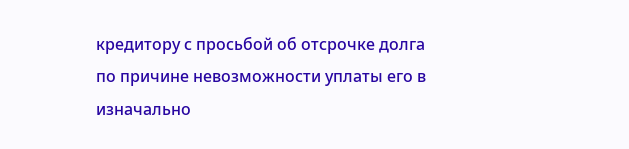кредитору с просьбой об отсрочке долга по причине невозможности уплаты его в изначально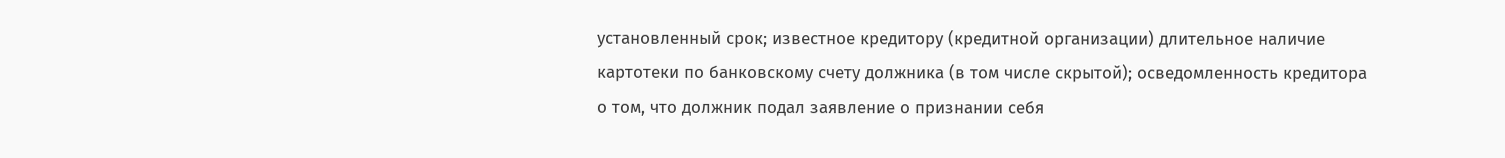установленный срок; известное кредитору (кредитной организации) длительное наличие картотеки по банковскому счету должника (в том числе скрытой); осведомленность кредитора о том, что должник подал заявление о признании себя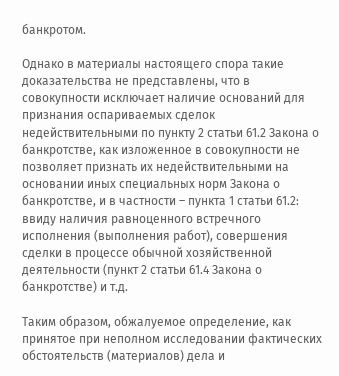банкротом.

Однако в материалы настоящего спора такие доказательства не представлены, что в совокупности исключает наличие оснований для признания оспариваемых сделок недействительными по пункту 2 статьи 61.2 Закона о банкротстве, как изложенное в совокупности не позволяет признать их недействительными на основании иных специальных норм Закона о банкротстве, и в частности – пункта 1 статьи 61.2: ввиду наличия равноценного встречного исполнения (выполнения работ), совершения сделки в процессе обычной хозяйственной деятельности (пункт 2 статьи 61.4 Закона о банкротстве) и т.д.

Таким образом, обжалуемое определение, как принятое при неполном исследовании фактических обстоятельств (материалов) дела и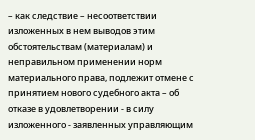– как следствие – несоответствии изложенных в нем выводов этим обстоятельствам (материалам) и неправильном применении норм материального права, подлежит отмене с принятием нового судебного акта – об отказе в удовлетворении - в силу изложенного - заявленных управляющим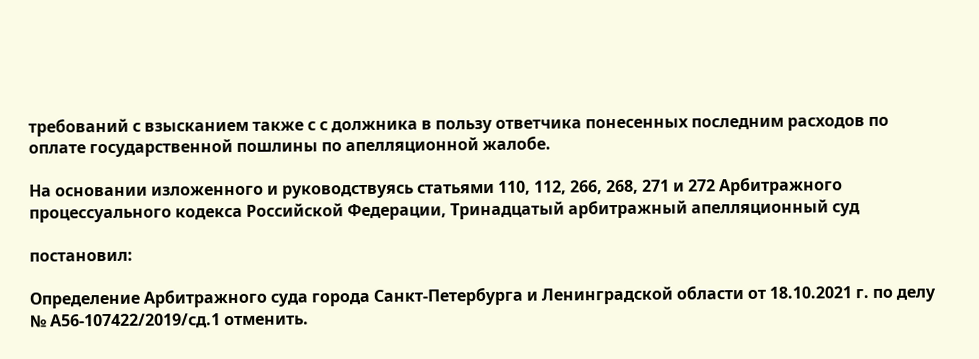требований с взысканием также с с должника в пользу ответчика понесенных последним расходов по оплате государственной пошлины по апелляционной жалобе.

На основании изложенного и руководствуясь статьями 110, 112, 266, 268, 271 и 272 Арбитражного процессуального кодекса Российской Федерации, Тринадцатый арбитражный апелляционный суд

постановил:

Определение Арбитражного суда города Санкт-Петербурга и Ленинградской области от 18.10.2021 г. по делу № А56-107422/2019/сд.1 отменить.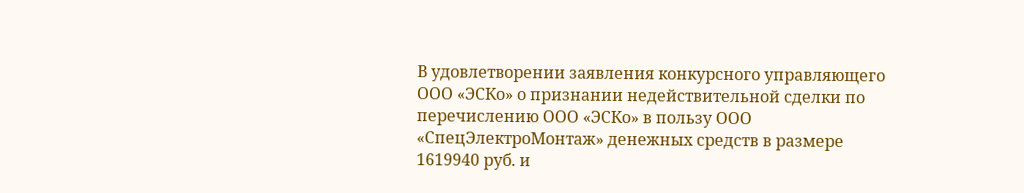В удовлетворении заявления конкурсного управляющего ООО «ЭСКо» о признании недействительной сделки по перечислению ООО «ЭСКо» в пользу ООО «СпецЭлектроМонтаж» денежных средств в размере 1619940 руб. и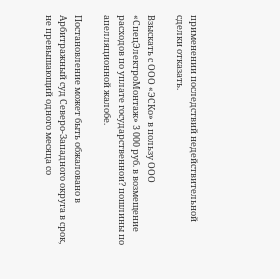применении последствий недействительной сделки отказать.

Взыскать с ООО «ЭСКо» в пользу ООО «СпецЭлектроМонтаж» 3 000 руб. в возмещение расходов по уплате государственнои? пошлины по апелляционной жалобе.

Постановление может быть обжаловано в Арбитражный суд Северо-Западного округа в срок, не превышающий одного месяца со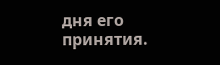дня его принятия.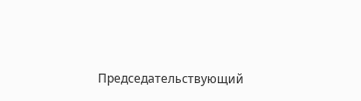Председательствующий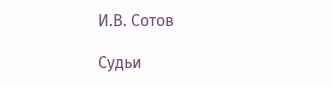И.В. Сотов

Судьи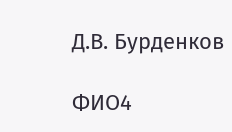Д.В. Бурденков

ФИО4